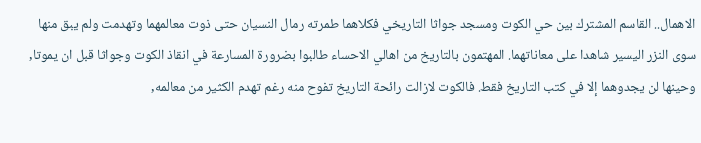الاهمال.. القاسم المشترك بين حي الكوت ومسجد جواثا التاريخي فكلاهما طمرته رمال النسيان حتى ذوت معالمهما وتهدمت ولم يبق منها سوى النزر اليسير شاهدا على معاناتهما. المهتمون بالتاريخ من اهالي الاحساء طالبوا بضرورة المسارعة في انقاذ الكوت وجواثا قبل ان يموتا, وحينها لن يجدوهما إلا في كتب التاريخ فقط. فالكوت لازالت رائحة التاريخ تفوح منه رغم تهدم الكثير من معالمه,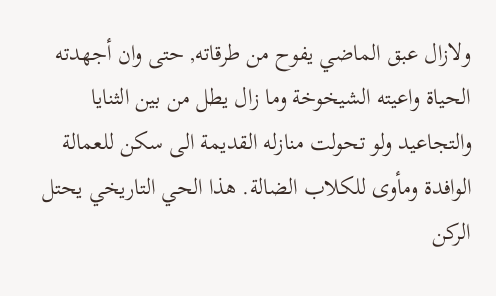ولازال عبق الماضي يفوح من طرقاته, حتى وان أجهدته الحياة واعيته الشيخوخة وما زال يطل من بين الثنايا والتجاعيد ولو تحولت منازله القديمة الى سكن للعمالة الوافدة ومأوى للكلاب الضالة. هذا الحي التاريخي يحتل الركن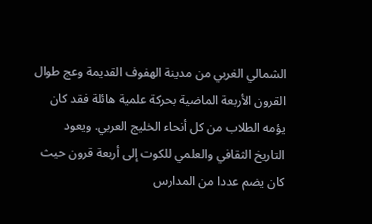الشمالي الغربي من مدينة الهفوف القديمة وعج طوال القرون الأربعة الماضية بحركة علمية هائلة فقد كان يؤمه الطلاب من كل أنحاء الخليج العربي. ويعود التاريخ الثقافي والعلمي للكوت إلى أربعة قرون حيث كان يضم عددا من المدارس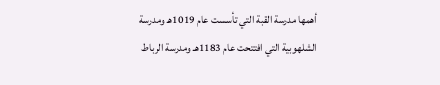أهمها مدرسة القبة التي تأسست عام 1019هـ ومدرسة الشلهوبية التي افتتحت عام 1183هـ ومدرسة الرباط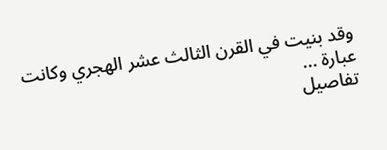وقد بنيت في القرن الثالث عشر الهجري وكانت عبارة ...
تفاصيل